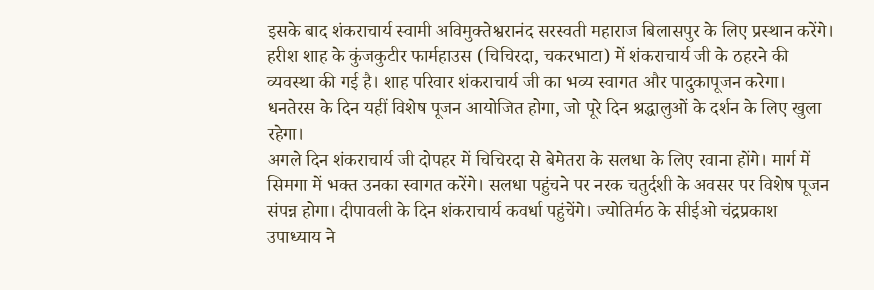इसके बाद शंकराचार्य स्वामी अविमुक्तेश्वरानंद सरस्वती महाराज बिलासपुर के लिए प्रस्थान करेंगे।
हरीश शाह के कुंजकुटीर फार्महाउस (चिचिरदा, चकरभाटा) में शंकराचार्य जी के ठहरने की व्यवस्था की गई है। शाह परिवार शंकराचार्य जी का भव्य स्वागत और पादुकापूजन करेगा। धनतेरस के दिन यहीं विशेष पूजन आयोजित होगा, जो पूरे दिन श्रद्धालुओं के दर्शन के लिए खुला रहेगा।
अगले दिन शंकराचार्य जी दोपहर में चिचिरदा से बेमेतरा के सलधा के लिए रवाना होंगे। मार्ग में सिमगा में भक्त उनका स्वागत करेंगे। सलधा पहुंचने पर नरक चतुर्दशी के अवसर पर विशेष पूजन संपन्न होगा। दीपावली के दिन शंकराचार्य कवर्धा पहुंचेंगे। ज्योतिर्मठ के सीईओ चंद्रप्रकाश उपाध्याय ने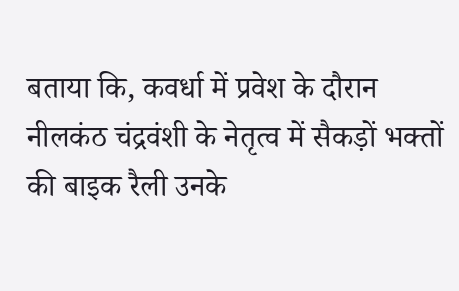बताया कि, कवर्धा में प्रवेश के दौरान नीलकंठ चंद्रवंशी के नेतृत्व में सैकड़ों भक्तों की बाइक रैली उनके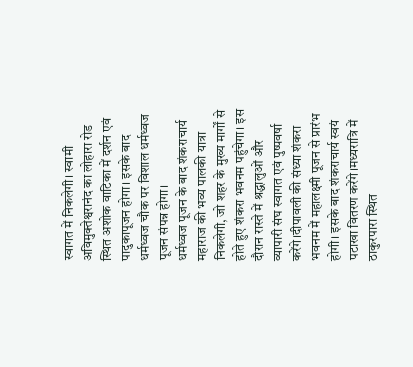स्वागत में निकलेगी। स्वामी अविमुक्तेश्वरानंद का लोहारा रोड स्थित अशोक वाटिका में दर्शन एवं पादुकापूजन होगा। इसके बाद धर्मध्वज चौक पर विशाल धर्मध्वज पूजन संपन्न होगा।
धर्मध्वज पूजन के बाद शंकराचार्य महाराज की भव्य पालकी यात्रा निकलेगी, जो शहर के मुख्य मार्गों से होते हुए शंकरा भवनम पहुंचेगा। इस दौरान रास्ते में श्रद्धालुओं और व्यापारी संघ स्वागत एवं पुष्पवर्षा करेंगे।दीपावली की संध्या शंकरा भवनम में महालक्ष्मी पूजन से प्रारंभ होगी। इसके बाद शंकराचार्य स्वयं पटाखा वितरण करेंगे।मध्यरात्रि में ठाकुरपारा स्थित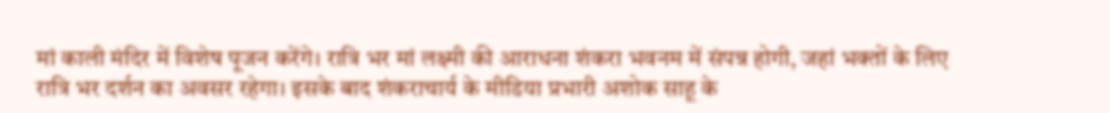मां काली मंदिर में विशेष पूजन करेंगे। रात्रि भर मां लक्ष्मी की आराधना शंकरा भवनम में संपन्न होगी, जहां भक्तों के लिए रात्रि भर दर्शन का अवसर रहेगा। इसके बाद शंकराचार्य के मीडिया प्रभारी अशोक साहू के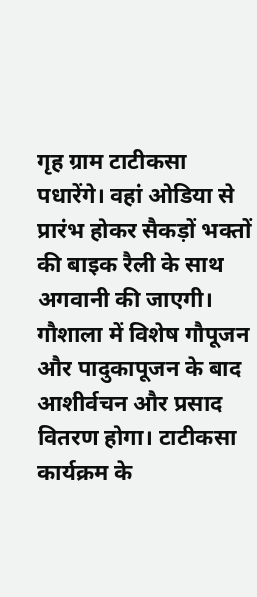गृह ग्राम टाटीकसा पधारेंगे। वहां ओडिया से प्रारंभ होकर सैकड़ों भक्तों की बाइक रैली के साथ अगवानी की जाएगी। गौशाला में विशेष गौपूजन और पादुकापूजन के बाद आशीर्वचन और प्रसाद वितरण होगा। टाटीकसा कार्यक्रम के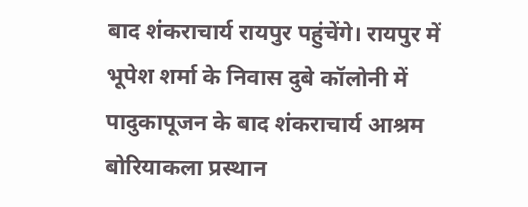बाद शंकराचार्य रायपुर पहुंचेंगे। रायपुर में भूपेश शर्मा के निवास दुबे कॉलोनी में पादुकापूजन के बाद शंकराचार्य आश्रम बोरियाकला प्रस्थान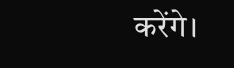करेंगे।